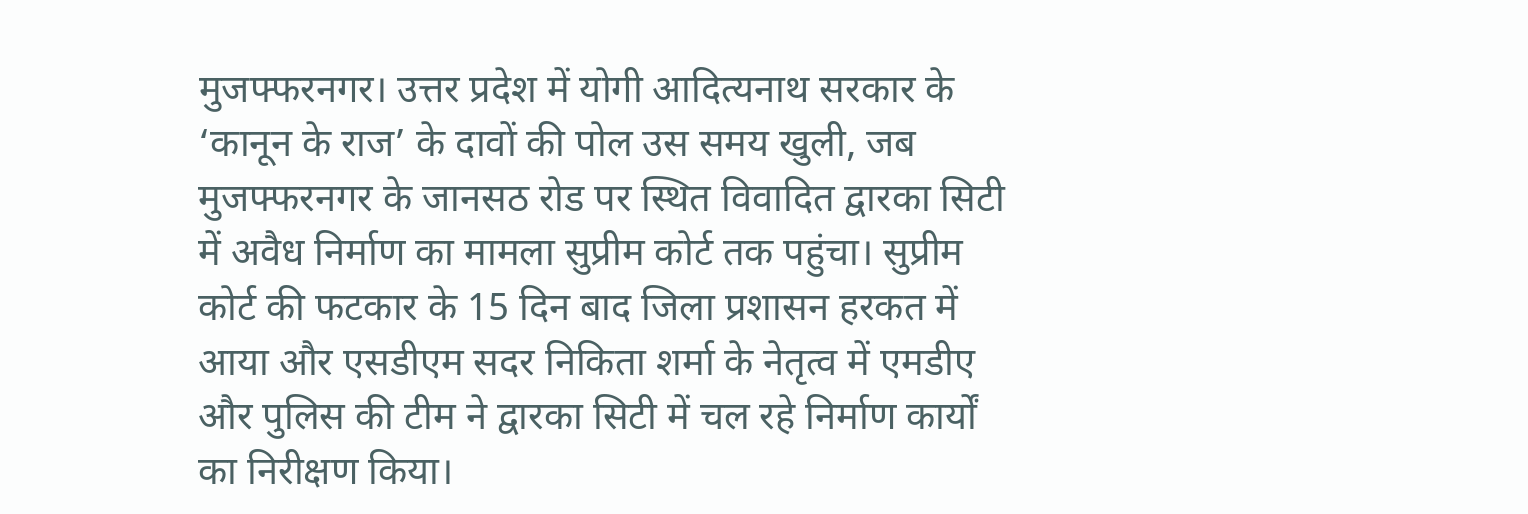मुजफ्फरनगर। उत्तर प्रदेश में योगी आदित्यनाथ सरकार के ‘कानून के राज’ के दावों की पोल उस समय खुली, जब मुजफ्फरनगर के जानसठ रोड पर स्थित विवादित द्वारका सिटी में अवैध निर्माण का मामला सुप्रीम कोर्ट तक पहुंचा। सुप्रीम कोर्ट की फटकार के 15 दिन बाद जिला प्रशासन हरकत में आया और एसडीएम सदर निकिता शर्मा के नेतृत्व में एमडीए और पुलिस की टीम ने द्वारका सिटी में चल रहे निर्माण कार्यों का निरीक्षण किया।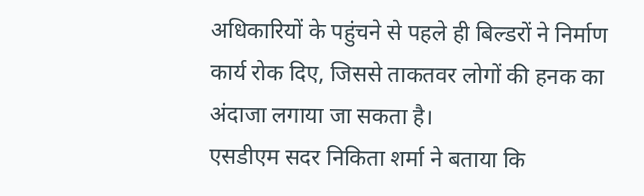अधिकारियों के पहुंचने से पहले ही बिल्डरों ने निर्माण कार्य रोक दिए, जिससे ताकतवर लोगों की हनक का अंदाजा लगाया जा सकता है।
एसडीएम सदर निकिता शर्मा ने बताया कि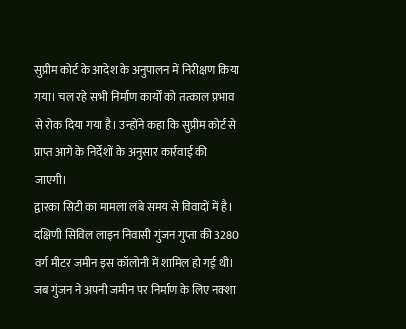सुप्रीम कोर्ट के आदेश के अनुपालन में निरीक्षण किया गया। चल रहे सभी निर्माण कार्यों को तत्काल प्रभाव से रोक दिया गया है। उन्होंने कहा कि सुप्रीम कोर्ट से प्राप्त आगे के निर्देशों के अनुसार कार्रवाई की जाएगी।
द्वारका सिटी का मामला लंबे समय से विवादों में है। दक्षिणी सिविल लाइन निवासी गुंजन गुप्ता की 3280 वर्ग मीटर जमीन इस कॉलोनी में शामिल हो गई थी। जब गुंजन ने अपनी जमीन पर निर्माण के लिए नक्शा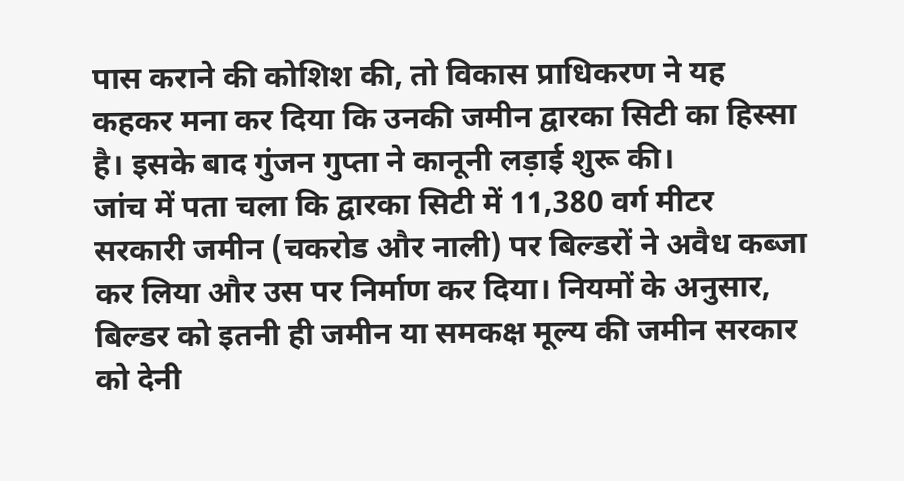पास कराने की कोशिश की, तो विकास प्राधिकरण ने यह कहकर मना कर दिया कि उनकी जमीन द्वारका सिटी का हिस्सा है। इसके बाद गुंजन गुप्ता ने कानूनी लड़ाई शुरू की।
जांच में पता चला कि द्वारका सिटी में 11,380 वर्ग मीटर सरकारी जमीन (चकरोड और नाली) पर बिल्डरों ने अवैध कब्जा कर लिया और उस पर निर्माण कर दिया। नियमों के अनुसार, बिल्डर को इतनी ही जमीन या समकक्ष मूल्य की जमीन सरकार को देनी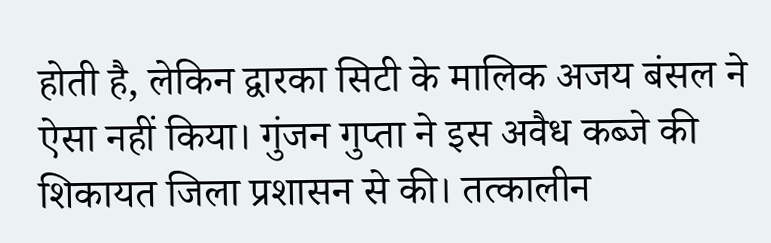होती है, लेकिन द्वारका सिटी के मालिक अजय बंसल ने ऐसा नहीं किया। गुंजन गुप्ता ने इस अवैध कब्जे की शिकायत जिला प्रशासन से की। तत्कालीन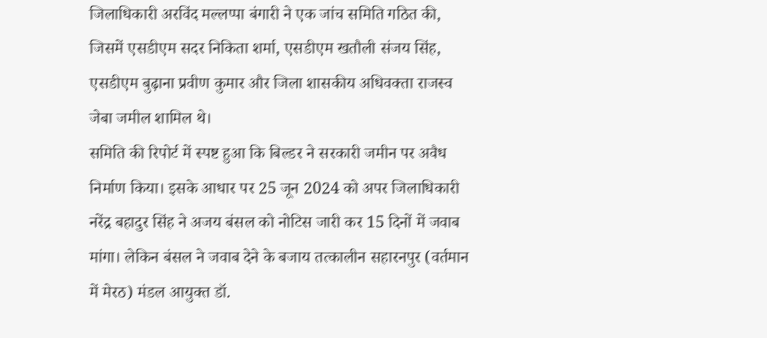जिलाधिकारी अरविंद मल्लप्पा बंगारी ने एक जांच समिति गठित की, जिसमें एसडीएम सदर निकिता शर्मा, एसडीएम खतौली संजय सिंह, एसडीएम बुढ़ाना प्रवीण कुमार और जिला शासकीय अधिवक्ता राजस्व जेबा जमील शामिल थे।
समिति की रिपोर्ट में स्पष्ट हुआ कि बिल्डर ने सरकारी जमीन पर अवैध निर्माण किया। इसके आधार पर 25 जून 2024 को अपर जिलाधिकारी नरेंद्र बहादुर सिंह ने अजय बंसल को नोटिस जारी कर 15 दिनों में जवाब मांगा। लेकिन बंसल ने जवाब देने के बजाय तत्कालीन सहारनपुर (वर्तमान में मेरठ) मंडल आयुक्त डॉ.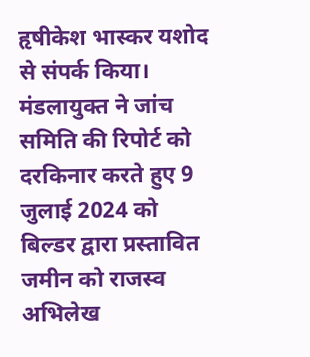हृषीकेश भास्कर यशोद से संपर्क किया। मंडलायुक्त ने जांच समिति की रिपोर्ट को दरकिनार करते हुए 9 जुलाई 2024 को बिल्डर द्वारा प्रस्तावित जमीन को राजस्व अभिलेख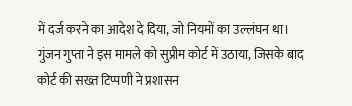में दर्ज करने का आदेश दे दिया, जो नियमों का उल्लंघन था।
गुंजन गुप्ता ने इस मामले को सुप्रीम कोर्ट में उठाया, जिसके बाद कोर्ट की सख्त टिप्पणी ने प्रशासन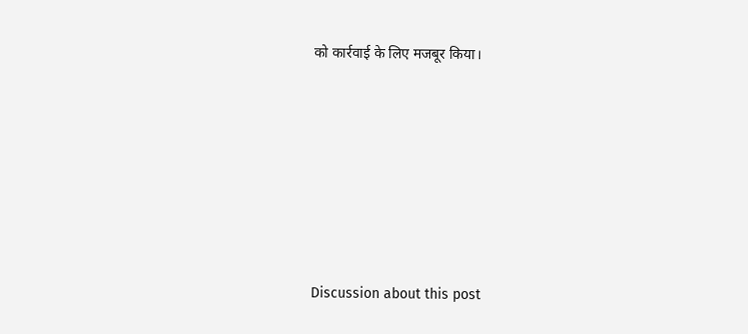को कार्रवाई के लिए मजबूर किया।











Discussion about this post